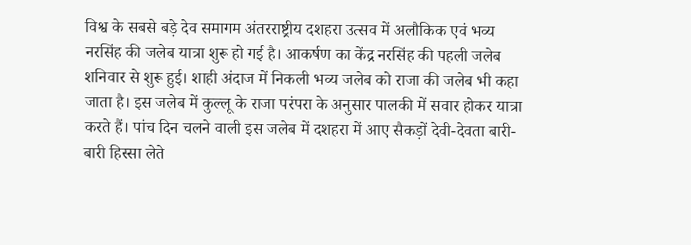विश्व के सबसे बड़े देव समागम अंतरराष्ट्रीय दशहरा उत्सव में अलौकिक एवं भव्य नरसिंह की जलेब यात्रा शुरू हो गई है। आकर्षण का केंद्र नरसिंह की पहली जलेब शनिवार से शुरू हुई। शाही अंदाज में निकली भव्य जलेब को राजा की जलेब भी कहा जाता है। इस जलेब में कुल्लू के राजा परंपरा के अनुसार पालकी में सवार होकर यात्रा करते हैं। पांच दिन चलने वाली इस जलेब में दशहरा में आए सैकड़ों देवी-देवता बारी-बारी हिस्सा लेते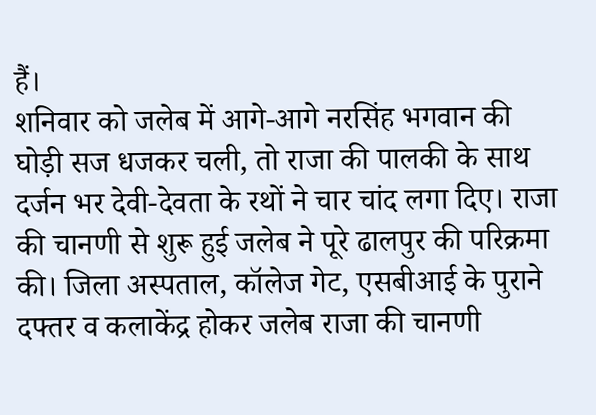हैं।
शनिवार को जलेब में आगे-आगे नरसिंह भगवान की घोड़ी सज धजकर चली, तो राजा की पालकी के साथ दर्जन भर देवी-देवता के रथों ने चार चांद लगा दिए। राजा की चानणी से शुरू हुई जलेब ने पूरे ढालपुर की परिक्रमा की। जिला अस्पताल, कॉलेज गेट, एसबीआई के पुराने दफ्तर व कलाकेंद्र होकर जलेब राजा की चानणी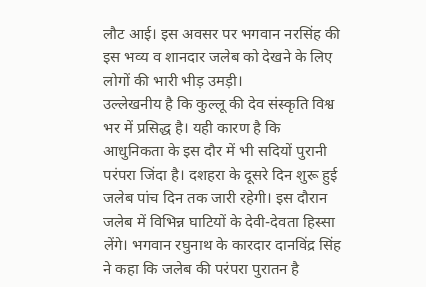लौट आई। इस अवसर पर भगवान नरसिंह की इस भव्य व शानदार जलेब को देखने के लिए लोगों की भारी भीड़ उमड़ी।
उल्लेखनीय है कि कुल्लू की देव संस्कृति विश्व भर में प्रसिद्ध है। यही कारण है कि आधुनिकता के इस दौर में भी सदियों पुरानी परंपरा जिंदा है। दशहरा के दूसरे दिन शुरू हुई जलेब पांच दिन तक जारी रहेगी। इस दौरान जलेब में विभिन्न घाटियों के देवी-देवता हिस्सा लेंगे। भगवान रघुनाथ के कारदार दानविंद्र सिंह ने कहा कि जलेब की परंपरा पुरातन है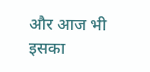और आज भी इसका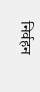निर्वहन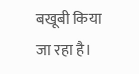बखूबी किया जा रहा है।